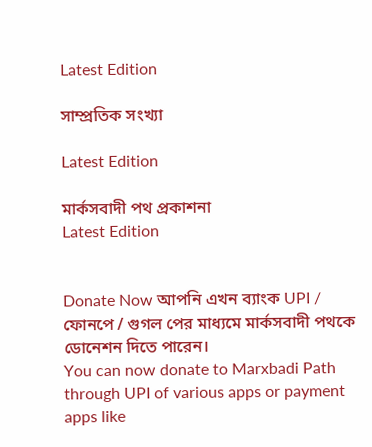Latest Edition

সাম্প্রতিক সংখ্যা

Latest Edition

মার্কসবাদী পথ প্রকাশনা
Latest Edition


Donate Now আপনি এখন ব্যাংক UPI / ফোনপে / গুগল পের মাধ্যমে মার্কসবাদী পথকে ডোনেশন দিতে পারেন।
You can now donate to Marxbadi Path through UPI of various apps or payment apps like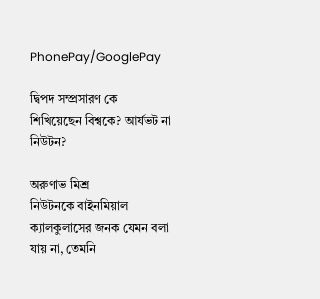PhonePay/GooglePay

দ্বিপদ সম্প্রসারণ কে শিখিয়েছেন বিশ্বকে? আর্যভট না নিউটন?

অরুণাভ মিশ্র
নিউটনকে বাইনমিয়াল ক্যালকুলাসের জনক যেমন বলা যায় না, তেমনি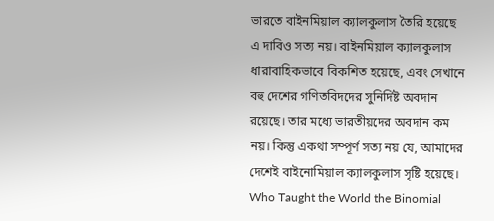ভারতে বাইনমিয়াল ক্যালকুলাস তৈরি হয়েছে এ দাবিও সত্য নয়। বাইনমিয়াল ক্যালকুলাস ধারাবাহিকভাবে বিকশিত হয়েছে, এবং সেখানে বহু দেশের গণিতবিদদের সুনির্দিষ্ট অবদান রয়েছে। তার মধ্যে ভারতীয়দের অবদান কম নয়। কিন্তু একথা সম্পূর্ণ সত্য নয় যে, আমাদের দেশেই বাইনোমিয়াল ক্যালকুলাস সৃষ্টি হয়েছে।
Who Taught the World the Binomial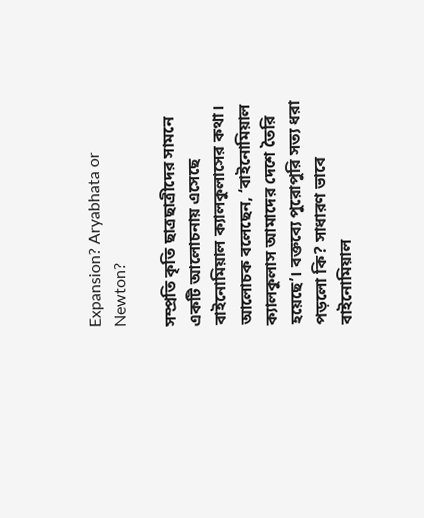Expansion? Aryabhata or Newton?

সম্প্রতি কৃতি ছাত্রছাত্রীদের সামনে একটি আলোচনায় এসেছে বাইনোমিয়াল ক্যালকুলাসের কথা। আলোচক বলেছেন, ‘বাইনোমিয়াল ক্যালকুলাস আমাদের দেশে তৈরি হয়েছে’। বক্তব্যে পুরোপুরি সত্য ধরা পড়লো কি? সাধারণ ভাবে বাইনোমিয়াল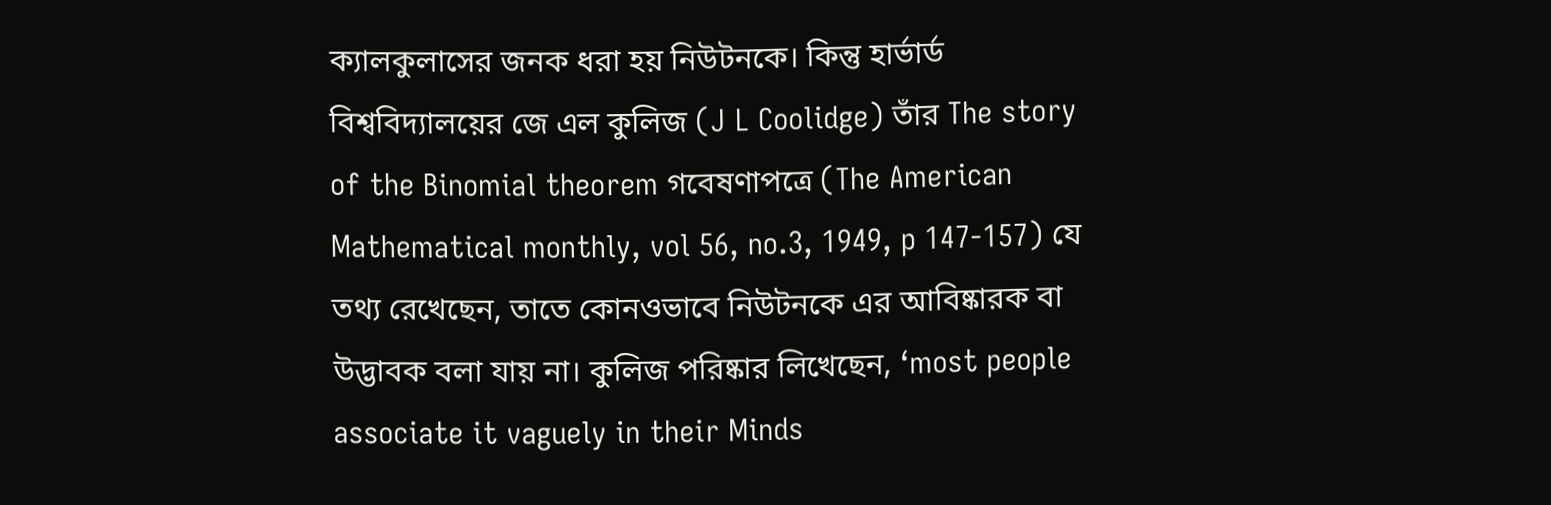ক্যালকুলাসের জনক ধরা হয় নিউটনকে। কিন্তু হার্ভার্ড বিশ্ববিদ্যালয়ের জে এল কুলিজ (J L Coolidge) তাঁর The story of the Binomial theorem গবেষণাপত্রে (The American Mathematical monthly, vol 56, no.3, 1949, p 147-157) যে তথ্য রেখেছেন, তাতে কোনওভাবে নিউটনকে এর আবিষ্কারক বা উদ্ভাবক বলা যায় না। কুলিজ পরিষ্কার লিখেছেন, ‘most people associate it vaguely in their Minds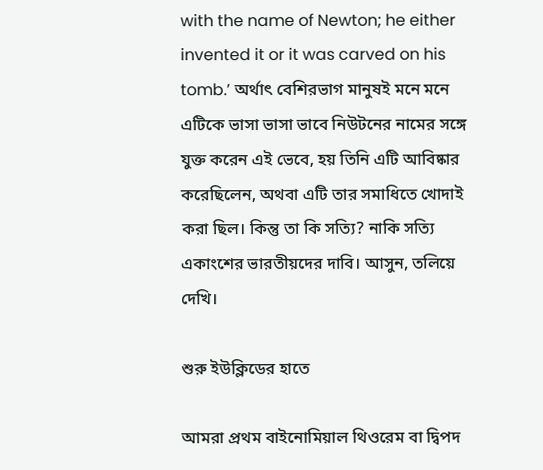with the name of Newton; he either invented it or it was carved on his tomb.’ অর্থাৎ বেশিরভাগ মানুষই মনে মনে এটিকে ভাসা ভাসা ভাবে নিউটনের নামের সঙ্গে যুক্ত করেন এই ভেবে, হয় তিনি এটি আবিষ্কার করেছিলেন, অথবা এটি তার সমাধিতে খোদাই করা ছিল। কিন্তু তা কি সত্যি? নাকি সত্যি একাংশের ভারতীয়দের দাবি। আসুন, তলিয়ে দেখি।

শুরু ইউক্লিডের হাতে

আমরা প্রথম বাইনোমিয়াল থিওরেম বা দ্বিপদ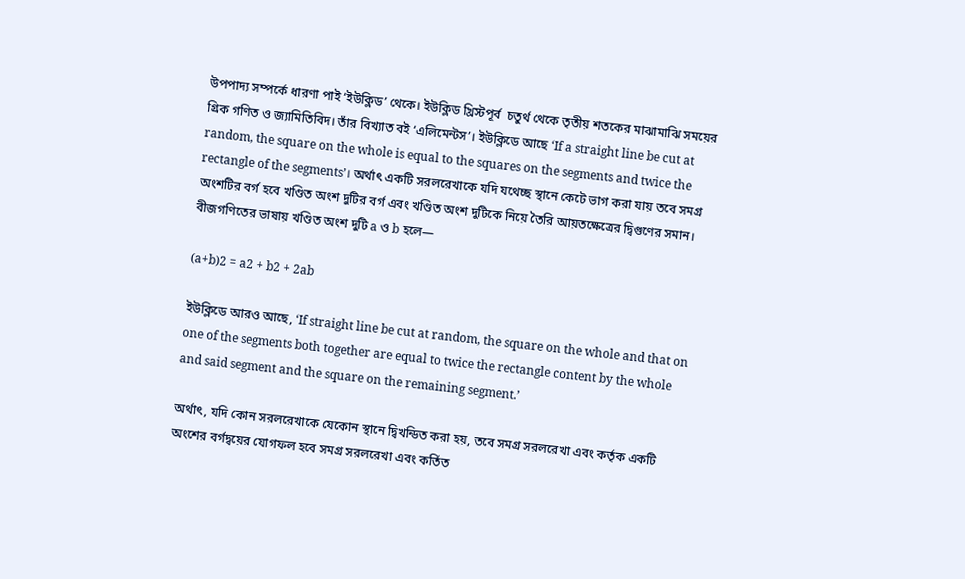উপপাদ্য সম্পর্কে ধারণা পাই ‘ইউক্লিড’ থেকে। ইউক্লিড খ্রিস্টপূর্ব  চতুর্থ থেকে তৃতীয় শতকের মাঝামাঝি সময়ের গ্রিক গণিত ও জ্যামিতিবিদ। তাঁর বিখ্যাত বই ‘এলিমেন্টস’। ইউক্লিডে আছে ‘If a straight line be cut at random, the square on the whole is equal to the squares on the segments and twice the rectangle of the segments’। অর্থাৎ একটি সরলরেখাকে যদি যথেচ্ছ স্থানে কেটে ভাগ করা যায় তবে সমগ্র অংশটির বর্গ হবে খণ্ডিত অংশ দুটির বর্গ এবং খণ্ডিত অংশ দুটিকে নিয়ে তৈরি আয়তক্ষেত্রের দ্বিগুণের সমান। বীজগণিতের ভাষায় খণ্ডিত অংশ দুটি a ও b হলে—

(a+b)2 = a2 + b2 + 2ab

ইউক্লিডে আরও আছে, ‘If straight line be cut at random, the square on the whole and that on one of the segments both together are equal to twice the rectangle content by the whole and said segment and the square on the remaining segment.’

অর্থাৎ, যদি কোন সরলরেখাকে যেকোন স্থানে দ্বিখন্ডিত করা হয়, তবে সমগ্র সরলরেখা এবং কর্তৃক একটি অংশের বর্গদ্বয়ের যোগফল হবে সমগ্র সরলরেখা এবং কর্তিত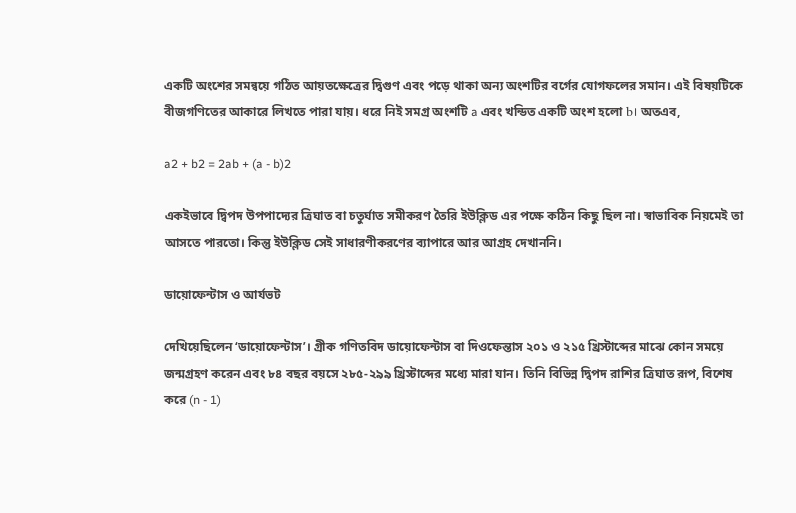একটি অংশের সমন্বয়ে গঠিত আয়তক্ষেত্রের দ্বিগুণ এবং পড়ে থাকা অন্য অংশটির বর্গের যোগফলের সমান। এই বিষয়টিকে বীজগণিতের আকারে লিখতে পারা যায়। ধরে নিই সমগ্র অংশটি a এবং খন্ডিত একটি অংশ হলো b। অতএব,

a2 + b2 = 2ab + (a - b)2

একইভাবে দ্বিপদ উপপাদ্যের ত্রিঘাত বা চতুর্ঘাত সমীকরণ তৈরি ইউক্লিড এর পক্ষে কঠিন কিছু ছিল না। স্বাভাবিক নিয়মেই তা আসতে পারতো। কিন্তু ইউক্লিড সেই সাধারণীকরণের ব্যাপারে আর আগ্রহ দেখাননি।

ডায়োফেন্টাস ও আর্যভট

দেখিয়েছিলেন ‘ডায়োফেন্টাস’। গ্রীক গণিতবিদ ডায়োফেন্টাস বা দিওফেন্তাস ২০১ ও ২১৫ খ্রিস্টাব্দের মাঝে কোন সময়ে জন্মগ্রহণ করেন এবং ৮৪ বছর বয়সে ২৮৫-২৯৯ খ্রিস্টাব্দের মধ্যে মারা যান। তিনি বিভিন্ন দ্বিপদ রাশির ত্রিঘাত রূপ, বিশেষ করে (n - 1)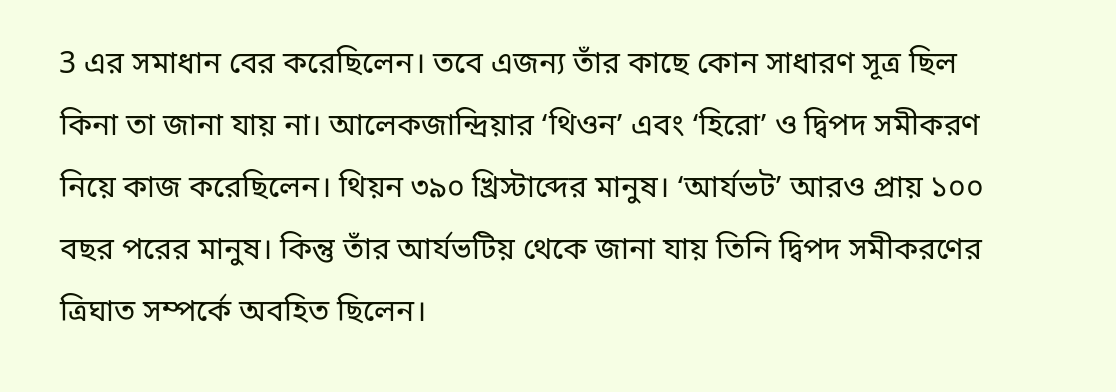3 এর সমাধান বের করেছিলেন। তবে এজন্য তাঁর কাছে কোন সাধারণ সূত্র ছিল কিনা তা জানা যায় না। আলেকজান্দ্রিয়ার ‘থিওন’ এবং ‘হিরো’ ও দ্বিপদ সমীকরণ নিয়ে কাজ করেছিলেন। থিয়ন ৩৯০ খ্রিস্টাব্দের মানুষ। ‘আর্যভট’ আরও প্রায় ১০০ বছর পরের মানুষ। কিন্তু তাঁর আর্যভটিয় থেকে জানা যায় তিনি দ্বিপদ সমীকরণের ত্রিঘাত সম্পর্কে অবহিত ছিলেন।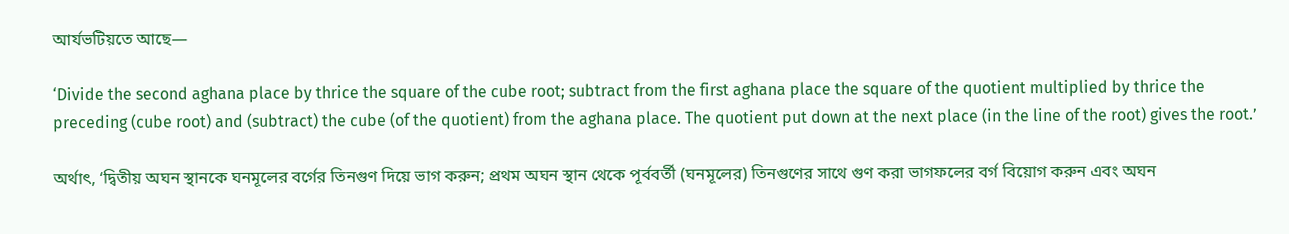আর্যভটিয়তে আছে—

‘Divide the second aghana place by thrice the square of the cube root; subtract from the first aghana place the square of the quotient multiplied by thrice the preceding (cube root) and (subtract) the cube (of the quotient) from the aghana place. The quotient put down at the next place (in the line of the root) gives the root.’

অর্থাৎ, ‘দ্বিতীয় অঘন স্থানকে ঘনমূলের বর্গের তিনগুণ দিয়ে ভাগ করুন; প্রথম অঘন স্থান থেকে পূর্ববর্তী (ঘনমূলের) তিনগুণের সাথে গুণ করা ভাগফলের বর্গ বিয়োগ করুন এবং অঘন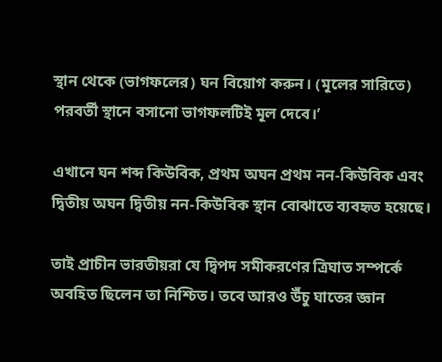স্থান থেকে (ভাগফলের) ঘন বিয়োগ করুন। (মূলের সারিতে) পরবর্তী স্থানে বসানো ভাগফলটিই মূল দেবে।’

এখানে ঘন শব্দ কিউবিক, প্রথম অঘন প্রথম নন-কিউবিক এবং দ্বিতীয় অঘন দ্বিতীয় নন-কিউবিক স্থান বোঝাতে ব্যবহৃত হয়েছে।

তাই প্রাচীন ভারতীয়রা যে দ্বিপদ সমীকরণের ত্রিঘাত সম্পর্কে অবহিত ছিলেন তা নিশ্চিত। তবে আরও উঁচু ঘাতের জ্ঞান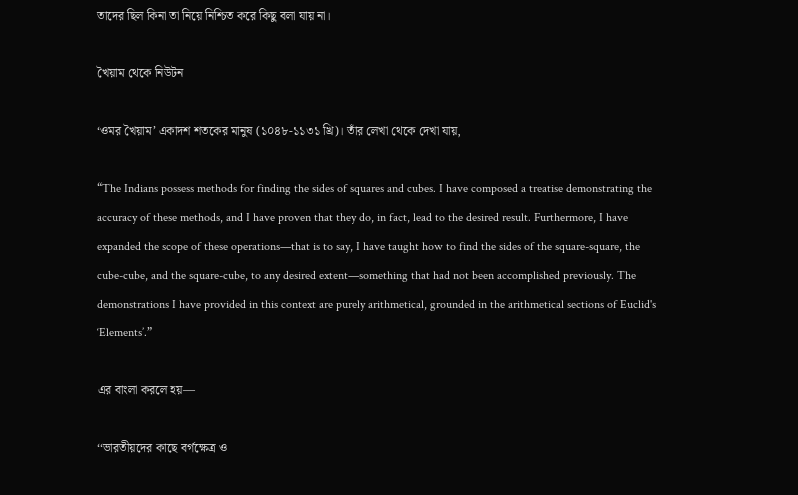তাদের ছিল কিনা তা নিয়ে নিশ্চিত করে কিছু বলা যায় না।

খৈয়াম থেকে নিউটন

‘ওমর খৈয়াম’ একাদশ শতকের মানুষ (১০৪৮-১১৩১ খ্রি)। তাঁর লেখা থেকে দেখা যায়,

“The Indians possess methods for finding the sides of squares and cubes. I have composed a treatise demonstrating the accuracy of these methods, and I have proven that they do, in fact, lead to the desired result. Furthermore, I have expanded the scope of these operations—that is to say, I have taught how to find the sides of the square-square, the cube-cube, and the square-cube, to any desired extent—something that had not been accomplished previously. The demonstrations I have provided in this context are purely arithmetical, grounded in the arithmetical sections of Euclid's ‘Elements’.”

এর বাংলা করলে হয়—

‘‘ভারতীয়দের কাছে বর্গক্ষেত্র ও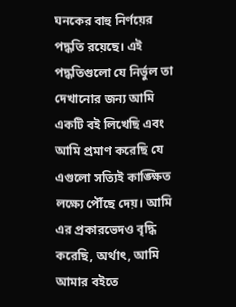ঘনকের বাহু নির্ণয়ের পদ্ধতি রয়েছে। এই পদ্ধতিগুলো যে নির্ভুল তা দেখানোর জন্য আমি একটি বই লিখেছি এবং আমি প্রমাণ করেছি যে এগুলো সত্যিই কাঙ্ক্ষিত লক্ষ্যে পৌঁছে দেয়। আমি এর প্রকারভেদও বৃদ্ধি করেছি, অর্থাৎ, আমি আমার বইতে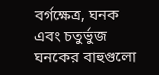বর্গক্ষেত্র, ঘনক এবং চতুর্ভুজ ঘনকের বাহুগুলো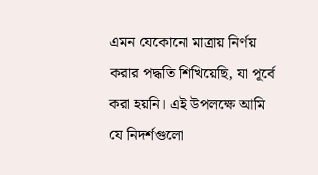এমন যেকোনো মাত্রায় নির্ণয় করার পদ্ধতি শিখিয়েছি, যা পূর্বে করা হয়নি। এই উপলক্ষে আমি যে নিদর্শগুলো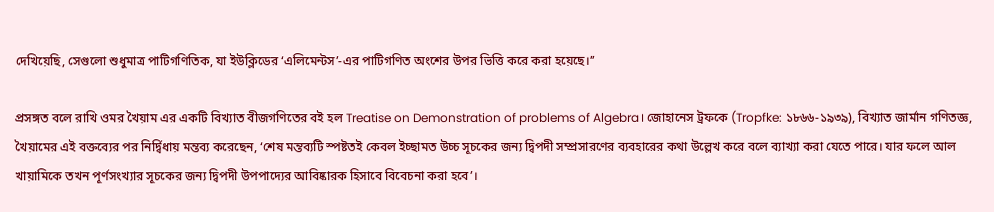দেখিয়েছি, সেগুলো শুধুমাত্র পাটিগণিতিক, যা ইউক্লিডের ‘এলিমেন্টস’-এর পাটিগণিত অংশের উপর ভিত্তি করে করা হয়েছে।’’

প্রসঙ্গত বলে রাখি ওমর খৈয়াম এর একটি বিখ্যাত বীজগণিতের বই হল Treatise on Demonstration of problems of Algebra। জোহানেস ট্রফকে (Tropfke: ১৮৬৬-১৯৩৯), বিখ্যাত জার্মান গণিতজ্ঞ, খৈয়ামের এই বক্তব্যের পর নির্দ্বিধায় মন্তব্য করেছেন, ‘শেষ মন্তব্যটি স্পষ্টতই কেবল ইচ্ছামত উচ্চ সূচকের জন্য দ্বিপদী সম্প্রসারণের ব্যবহারের কথা উল্লেখ করে বলে ব্যাখ্যা করা যেতে পারে। যার ফলে আল খায়ামিকে তখন পূর্ণসংখ্যার সূচকের জন্য দ্বিপদী উপপাদ্যের আবিষ্কারক হিসাবে বিবেচনা করা হবে’।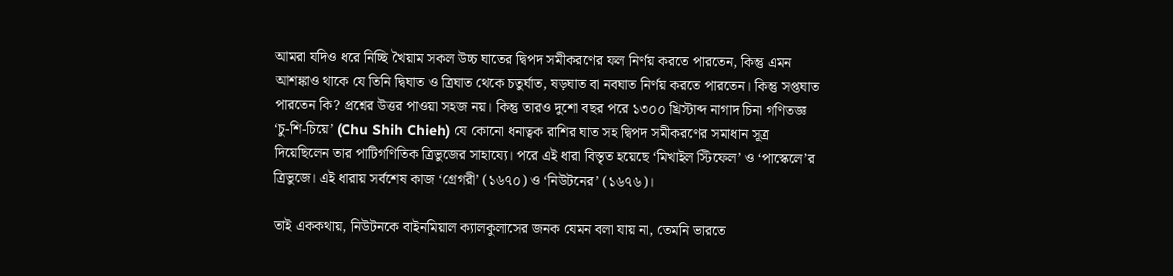আমরা যদিও ধরে নিচ্ছি খৈয়াম সকল উচ্চ ঘাতের দ্বিপদ সমীকরণের ফল নির্ণয় করতে পারতেন, কিন্তু এমন আশঙ্কাও থাকে যে তিনি দ্বিঘাত ও ত্রিঘাত থেকে চতুর্ঘাত, ষড়ঘাত বা নবঘাত নির্ণয় করতে পারতেন। কিন্তু সপ্তঘাত পারতেন কি? প্রশ্নের উত্তর পাওয়া সহজ নয়। কিন্তু তারও দুশো বছর পরে ১৩০০ খ্রিস্টাব্দ নাগাদ চিনা গণিতজ্ঞ ‘চু-শি-চিয়ে’ (Chu Shih Chieh) যে কোনো ধনাত্বক রাশির ঘাত সহ দ্বিপদ সমীকরণের সমাধান সূত্র দিয়েছিলেন তার পাটিগণিতিক ত্রিভুজের সাহায্যে। পরে এই ধারা বিস্তৃত হয়েছে ‘মিখাইল স্টিফেল’ ও ‘পাস্কেলে’র ত্রিভুজে। এই ধারায় সর্বশেষ কাজ ‘গ্রেগরী’ (১৬৭০) ও ‘নিউটনের’ (১৬৭৬)।

তাই এককথায়, নিউটনকে বাইনমিয়াল ক্যালকুলাসের জনক যেমন বলা যায় না, তেমনি ভারতে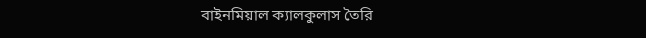বাইনমিয়াল ক্যালকুলাস তৈরি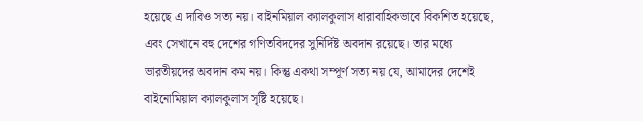হয়েছে এ দাবিও সত্য নয়। বাইনমিয়াল ক্যালকুলাস ধারাবাহিকভাবে বিকশিত হয়েছে, এবং সেখানে বহু দেশের গণিতবিদদের সুনির্দিষ্ট অবদান রয়েছে। তার মধ্যে ভারতীয়দের অবদান কম নয়। কিন্তু একথা সম্পূর্ণ সত্য নয় যে, আমাদের দেশেই বাইনোমিয়াল ক্যালকুলাস সৃষ্টি হয়েছে।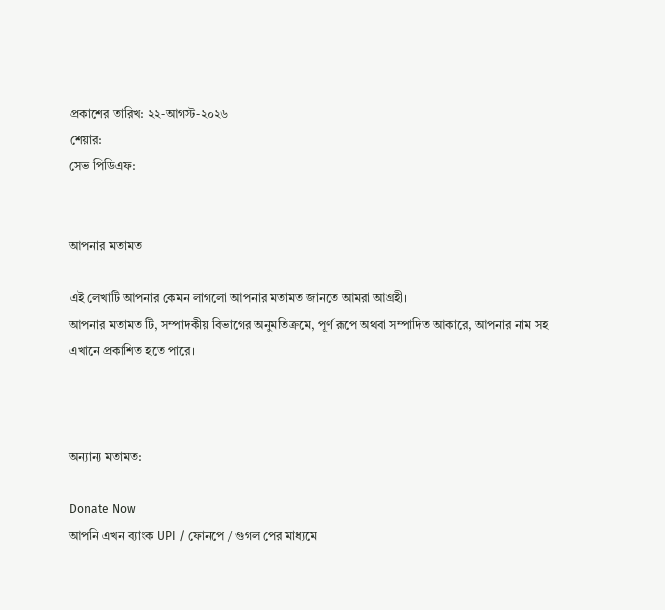প্রকাশের তারিখ: ২২-আগস্ট-২০২৬
শেয়ার:
সেভ পিডিএফ:


আপনার মতামত

এই লেখাটি আপনার কেমন লাগলো আপনার মতামত জানতে আমরা আগ্রহী।
আপনার মতামত টি, সম্পাদকীয় বিভাগের অনুমতিক্রমে, পূর্ণ রূপে অথবা সম্পাদিত আকারে, আপনার নাম সহ এখানে প্রকাশিত হতে পারে।



অন্যান্য মতামত:

Donate Now
আপনি এখন ব্যাংক UPI / ফোনপে / গুগল পের মাধ্যমে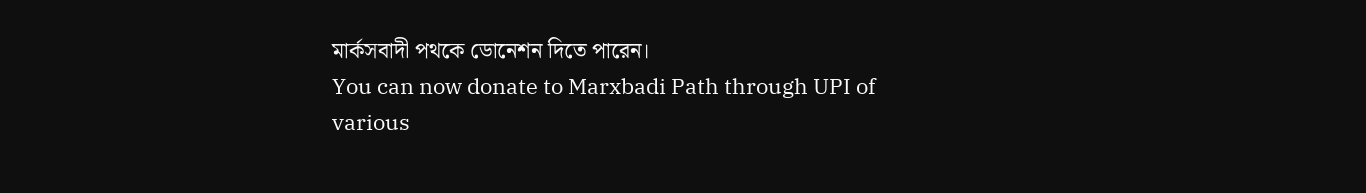মার্কসবাদী পথকে ডোনেশন দিতে পারেন।
You can now donate to Marxbadi Path through UPI of various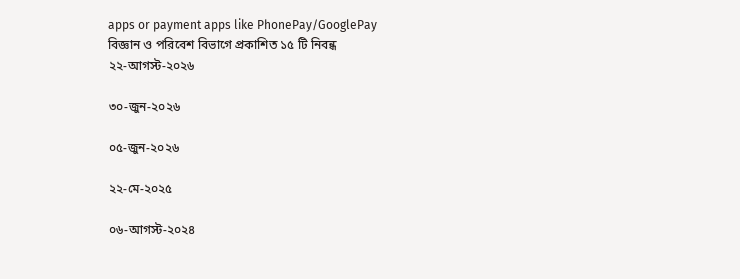apps or payment apps like PhonePay/GooglePay
বিজ্ঞান ও পরিবেশ বিভাগে প্রকাশিত ১৫ টি নিবন্ধ
২২-আগস্ট-২০২৬

৩০-জুন-২০২৬

০৫-জুন-২০২৬

২২-মে-২০২৫

০৬-আগস্ট-২০২৪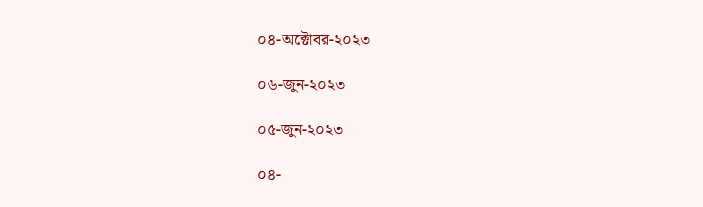০৪-অক্টোবর-২০২৩

০৬-জুন-২০২৩

০৫-জুন-২০২৩

০৪-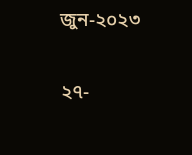জুন-২০২৩

২৭-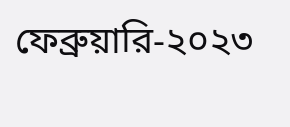ফেব্রুয়ারি-২০২৩